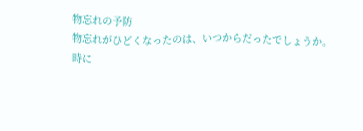物忘れの予防
物忘れがひどくなったのは、いつからだったでしょうか。
時に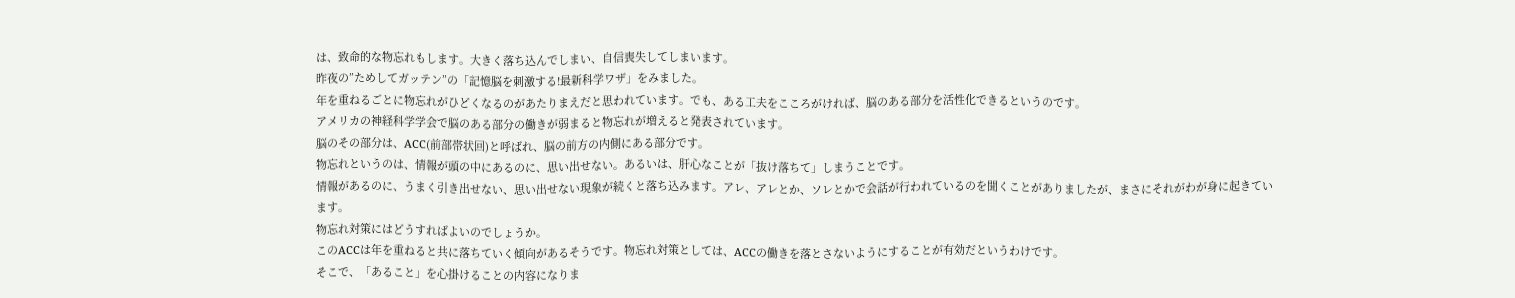は、致命的な物忘れもします。大きく落ち込んでしまい、自信喪失してしまいます。
昨夜の”ためしてガッテン”の「記憶脳を刺激する!最新科学ワザ」をみました。
年を重ねるごとに物忘れがひどくなるのがあたりまえだと思われています。でも、ある工夫をこころがければ、脳のある部分を活性化できるというのです。
アメリカの神経科学学会で脳のある部分の働きが弱まると物忘れが増えると発表されています。
脳のその部分は、ACC(前部帯状回)と呼ばれ、脳の前方の内側にある部分です。
物忘れというのは、情報が頭の中にあるのに、思い出せない。あるいは、肝心なことが「抜け落ちて」しまうことです。
情報があるのに、うまく引き出せない、思い出せない現象が続くと落ち込みます。アレ、アレとか、ソレとかで会話が行われているのを聞くことがありましたが、まさにそれがわが身に起きています。
物忘れ対策にはどうすればよいのでしょうか。
このACCは年を重ねると共に落ちていく傾向があるそうです。物忘れ対策としては、ACCの働きを落とさないようにすることが有効だというわけです。
そこで、「あること」を心掛けることの内容になりま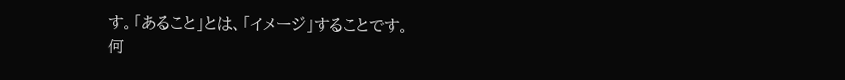す。「あること」とは、「イメージ」することです。
何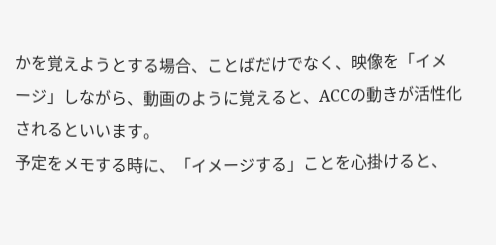かを覚えようとする場合、ことばだけでなく、映像を「イメージ」しながら、動画のように覚えると、ACCの動きが活性化されるといいます。
予定をメモする時に、「イメージする」ことを心掛けると、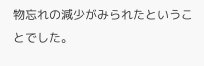物忘れの減少がみられたということでした。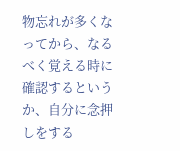物忘れが多くなってから、なるべく覚える時に確認するというか、自分に念押しをする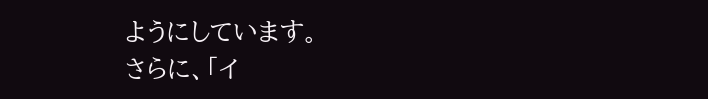ようにしています。
さらに、「イ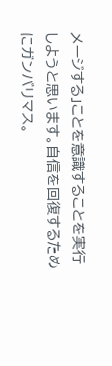メージする」ことを意識することを実行しようと思います。自信を回復するためにガンバリマス。